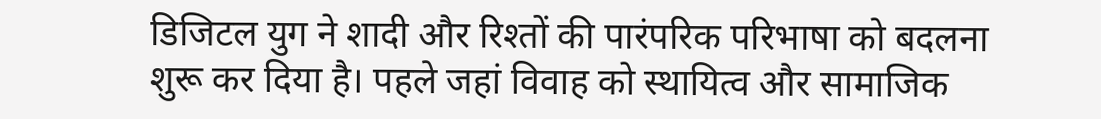डिजिटल युग ने शादी और रिश्तों की पारंपरिक परिभाषा को बदलना शुरू कर दिया है। पहले जहां विवाह को स्थायित्व और सामाजिक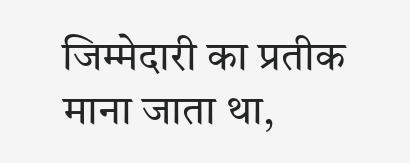जिम्मेदारी का प्रतीक माना जाता था,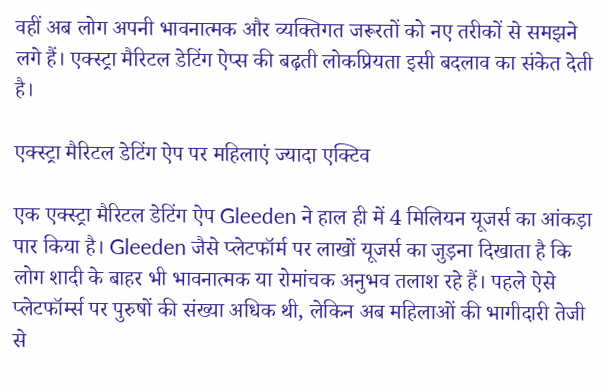वहीं अब लोग अपनी भावनात्मक और व्यक्तिगत जरूरतों को नए तरीकों से समझने लगे हैं। एक्स्ट्रा मैरिटल डेटिंग ऐप्स की बढ़ती लोकप्रियता इसी बदलाव का संकेत देती है।

एक्स्ट्रा मैरिटल डेटिंग ऐप पर महिलाएं ज्यादा एक्टिव

एक एक्स्ट्रा मैरिटल डेटिंग ऐप Gleeden ने हाल ही में 4 मिलियन यूजर्स का आंकड़ा पार किया है। Gleeden जैसे प्लेटफॉर्म पर लाखों यूजर्स का जुड़ना दिखाता है कि लोग शादी के बाहर भी भावनात्मक या रोमांचक अनुभव तलाश रहे हैं। पहले ऐसे प्लेटफॉर्म्स पर पुरुषों की संख्या अधिक थी, लेकिन अब महिलाओं की भागीदारी तेजी से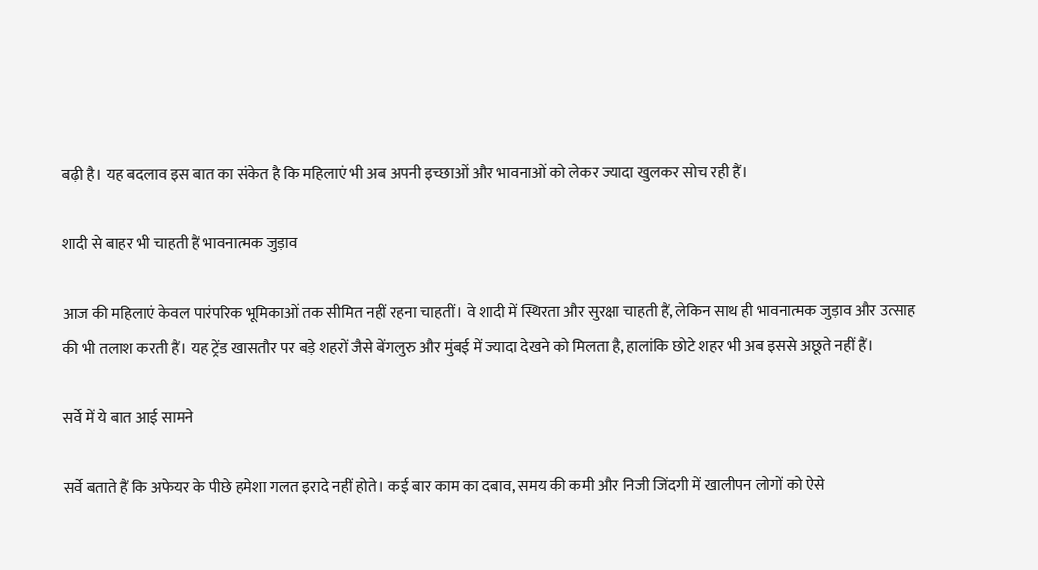बढ़ी है। यह बदलाव इस बात का संकेत है कि महिलाएं भी अब अपनी इच्छाओं और भावनाओं को लेकर ज्यादा खुलकर सोच रही हैं।

शादी से बाहर भी चाहती हैं भावनात्मक जुड़ाव

आज की महिलाएं केवल पारंपरिक भूमिकाओं तक सीमित नहीं रहना चाहतीं। वे शादी में स्थिरता और सुरक्षा चाहती हैं, लेकिन साथ ही भावनात्मक जुड़ाव और उत्साह की भी तलाश करती हैं। यह ट्रेंड खासतौर पर बड़े शहरों जैसे बेंगलुरु और मुंबई में ज्यादा देखने को मिलता है, हालांकि छोटे शहर भी अब इससे अछूते नहीं हैं।

सर्वे में ये बात आई सामने

सर्वे बताते हैं कि अफेयर के पीछे हमेशा गलत इरादे नहीं होते। कई बार काम का दबाव, समय की कमी और निजी जिंदगी में खालीपन लोगों को ऐसे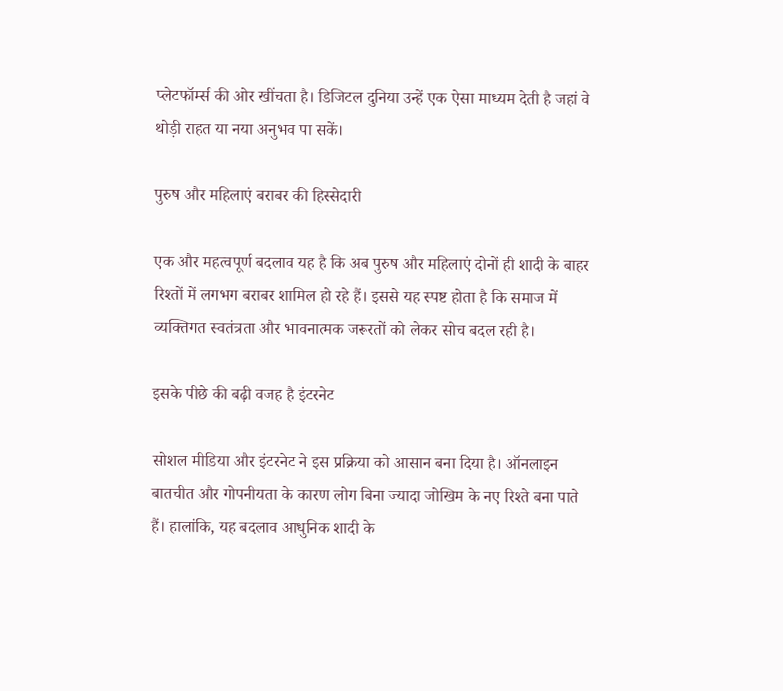प्लेटफॉर्म्स की ओर खींचता है। डिजिटल दुनिया उन्हें एक ऐसा माध्यम देती है जहां वे थोड़ी राहत या नया अनुभव पा सकें।

पुरुष और महिलाएं बराबर की हिस्सेदारी

एक और महत्वपूर्ण बदलाव यह है कि अब पुरुष और महिलाएं दोनों ही शादी के बाहर रिश्तों में लगभग बराबर शामिल हो रहे हैं। इससे यह स्पष्ट होता है कि समाज में व्यक्तिगत स्वतंत्रता और भावनात्मक जरूरतों को लेकर सोच बदल रही है।

इसके पीछे की बढ़ी वजह है इंटरनेट

सोशल मीडिया और इंटरनेट ने इस प्रक्रिया को आसान बना दिया है। ऑनलाइन बातचीत और गोपनीयता के कारण लोग बिना ज्यादा जोखिम के नए रिश्ते बना पाते हैं। हालांकि, यह बदलाव आधुनिक शादी के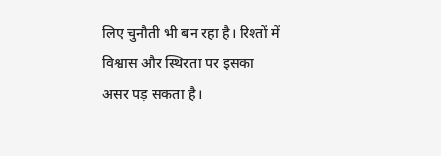लिए चुनौती भी बन रहा है। रिश्तों में विश्वास और स्थिरता पर इसका असर पड़ सकता है।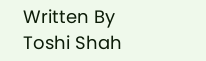Written By Toshi Shah